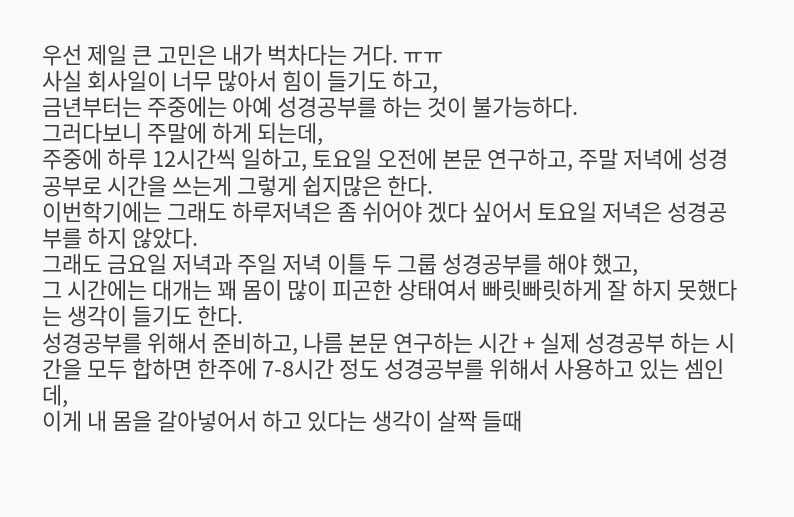우선 제일 큰 고민은 내가 벅차다는 거다. ㅠㅠ
사실 회사일이 너무 많아서 힘이 들기도 하고,
금년부터는 주중에는 아예 성경공부를 하는 것이 불가능하다.
그러다보니 주말에 하게 되는데,
주중에 하루 12시간씩 일하고, 토요일 오전에 본문 연구하고, 주말 저녁에 성경공부로 시간을 쓰는게 그렇게 쉽지많은 한다.
이번학기에는 그래도 하루저녁은 좀 쉬어야 겠다 싶어서 토요일 저녁은 성경공부를 하지 않았다.
그래도 금요일 저녁과 주일 저녁 이틀 두 그룹 성경공부를 해야 했고,
그 시간에는 대개는 꽤 몸이 많이 피곤한 상태여서 빠릿빠릿하게 잘 하지 못했다는 생각이 들기도 한다.
성경공부를 위해서 준비하고, 나름 본문 연구하는 시간 + 실제 성경공부 하는 시간을 모두 합하면 한주에 7-8시간 정도 성경공부를 위해서 사용하고 있는 셈인데,
이게 내 몸을 갈아넣어서 하고 있다는 생각이 살짝 들때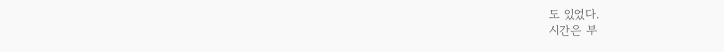도 있었다.
시간은 부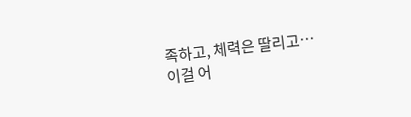족하고, 체력은 딸리고…
이걸 어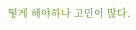떻게 해야하나 고민이 많다.